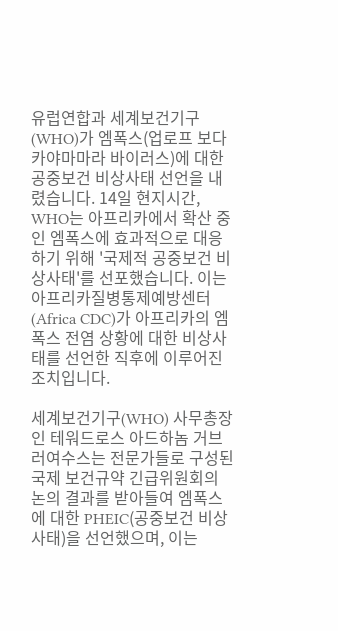유럽연합과 세계보건기구(WHO)가 엠폭스(업로프 보다카야마마라 바이러스)에 대한 공중보건 비상사태 선언을 내렸습니다. 14일 현지시간, WHO는 아프리카에서 확산 중인 엠폭스에 효과적으로 대응하기 위해 '국제적 공중보건 비상사태'를 선포했습니다. 이는 아프리카질병통제예방센터(Africa CDC)가 아프리카의 엠폭스 전염 상황에 대한 비상사태를 선언한 직후에 이루어진 조치입니다.

세계보건기구(WHO) 사무총장인 테워드로스 아드하놈 거브러여수스는 전문가들로 구성된 국제 보건규약 긴급위원회의 논의 결과를 받아들여 엠폭스에 대한 PHEIC(공중보건 비상사태)을 선언했으며, 이는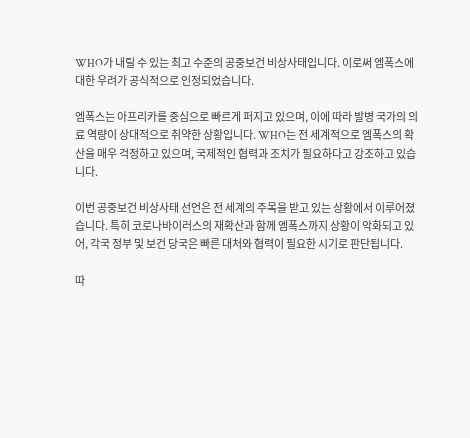WHO가 내릴 수 있는 최고 수준의 공중보건 비상사태입니다. 이로써 엠폭스에 대한 우려가 공식적으로 인정되었습니다.

엠폭스는 아프리카를 중심으로 빠르게 퍼지고 있으며, 이에 따라 발병 국가의 의료 역량이 상대적으로 취약한 상황입니다. WHO는 전 세계적으로 엠폭스의 확산을 매우 걱정하고 있으며, 국제적인 협력과 조치가 필요하다고 강조하고 있습니다.

이번 공중보건 비상사태 선언은 전 세계의 주목을 받고 있는 상황에서 이루어졌습니다. 특히 코로나바이러스의 재확산과 함께 엠폭스까지 상황이 악화되고 있어, 각국 정부 및 보건 당국은 빠른 대처와 협력이 필요한 시기로 판단됩니다.

따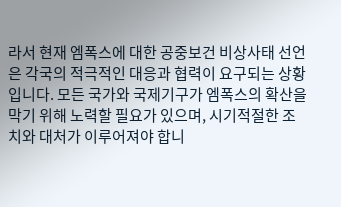라서 현재 엠폭스에 대한 공중보건 비상사태 선언은 각국의 적극적인 대응과 협력이 요구되는 상황입니다. 모든 국가와 국제기구가 엠폭스의 확산을 막기 위해 노력할 필요가 있으며, 시기적절한 조치와 대처가 이루어져야 합니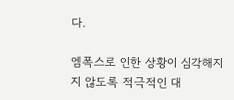다.

엠폭스로 인한 상황이 심각해지지 않도록 적극적인 대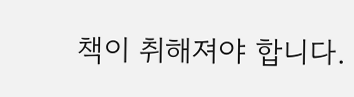책이 취해져야 합니다.